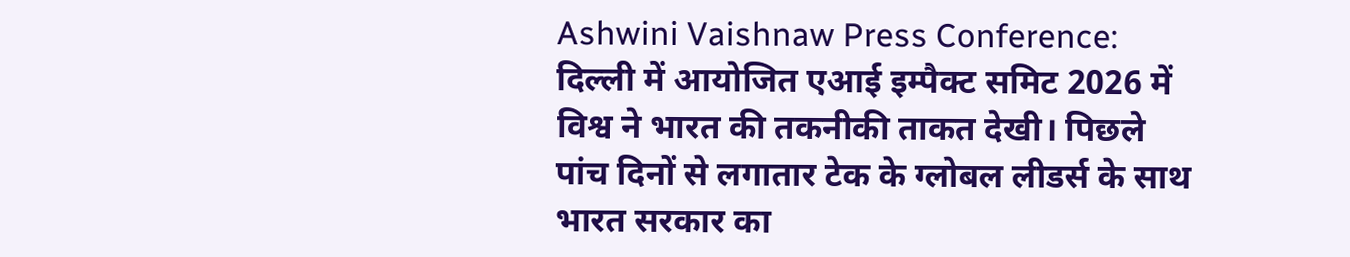Ashwini Vaishnaw Press Conference: दिल्ली में आयोजित एआई इम्पैक्ट समिट 2026 में विश्व ने भारत की तकनीकी ताकत देखी। पिछले पांच दिनों से लगातार टेक के ग्लोबल लीडर्स के साथ भारत सरकार का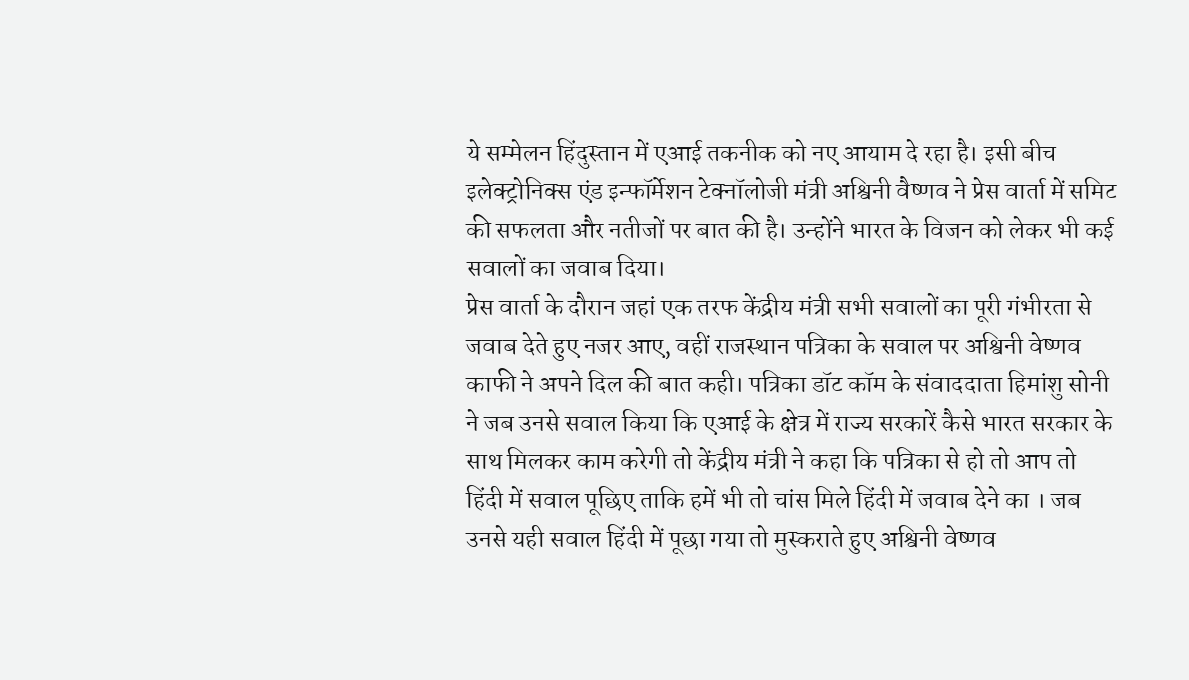ये सम्मेलन हिंदुस्तान में एआई तकनीक को नए आयाम दे रहा है। इसी बीच इलेक्ट्रोनिक्स एंड इन्फॉर्मेशन टेक्नॉलोजी मंत्री अश्विनी वैष्णव ने प्रेस वार्ता में समिट की सफलता और नतीजों पर बात की है। उन्होंने भारत के विजन को लेकर भी कई सवालों का जवाब दिया।
प्रेस वार्ता के दौरान जहां एक तरफ केंद्रीय मंत्री सभी सवालों का पूरी गंभीरता से जवाब देते हुए नजर आए, वहीं राजस्थान पत्रिका के सवाल पर अश्विनी वेष्णव काफी ने अपने दिल की बात कही। पत्रिका डॉट कॉम के संवाददाता हिमांशु सोनी ने जब उनसे सवाल किया कि एआई के क्षेत्र में राज्य सरकारें कैसे भारत सरकार के साथ मिलकर काम करेगी तो केंद्रीय मंत्री ने कहा कि पत्रिका से हो तो आप तो हिंदी में सवाल पूछिए ताकि हमें भी तो चांस मिले हिंदी में जवाब देने का । जब उनसे यही सवाल हिंदी में पूछा गया तो मुस्कराते हुए अश्विनी वेष्णव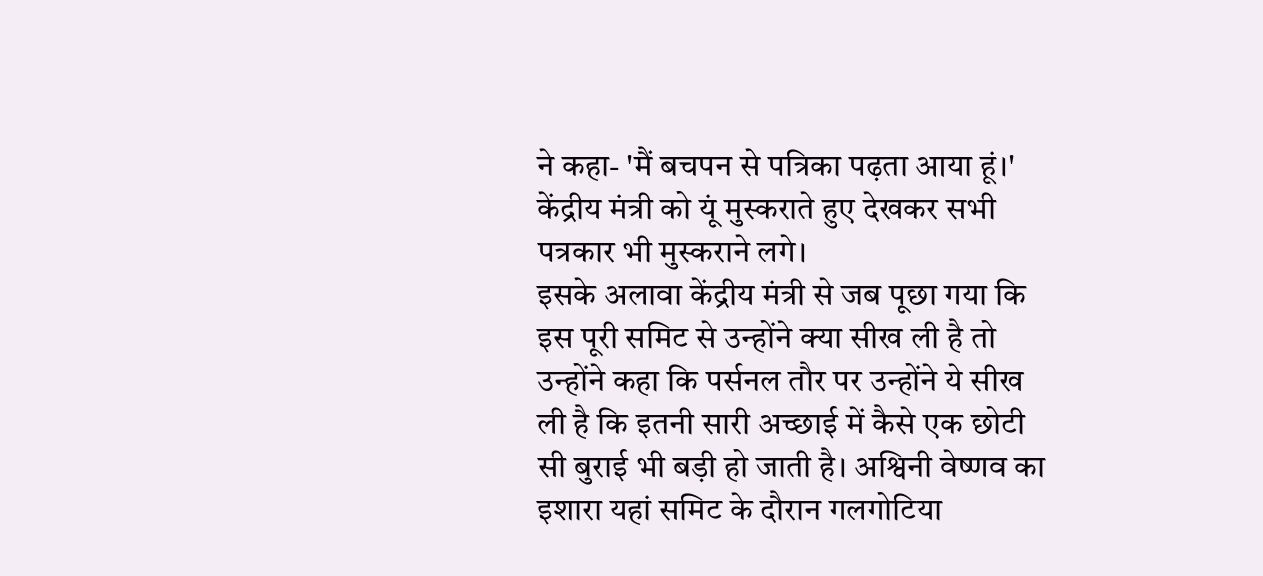ने कहा- 'मैं बचपन से पत्रिका पढ़ता आया हूं।' केंद्रीय मंत्री को यूं मुस्कराते हुए देखकर सभी पत्रकार भी मुस्कराने लगे।
इसके अलावा केंद्रीय मंत्री से जब पूछा गया कि इस पूरी समिट से उन्होंने क्या सीख ली है तो उन्होंने कहा कि पर्सनल तौर पर उन्होंने ये सीख ली है कि इतनी सारी अच्छाई में कैसे एक छोटी सी बुराई भी बड़ी हो जाती है। अश्विनी वेष्णव का इशारा यहां समिट के दौरान गलगोटिया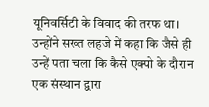यूनिवर्सिटी के विवाद की तरफ था। उन्होंने सख्त लहजे में कहा कि जैसे ही उन्हें पता चला कि कैसे एक्पो के दौरान एक संस्थान द्वारा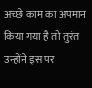अच्छे काम का अपमान किया गया है तो तुरंत उन्होंने इस पर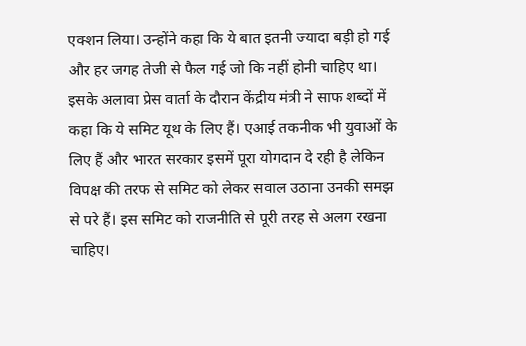एक्शन लिया। उन्होंने कहा कि ये बात इतनी ज्यादा बड़ी हो गई और हर जगह तेजी से फैल गई जो कि नहीं होनी चाहिए था।
इसके अलावा प्रेस वार्ता के दौरान केंद्रीय मंत्री ने साफ शब्दों में कहा कि ये समिट यूथ के लिए हैं। एआई तकनीक भी युवाओं के लिए हैं और भारत सरकार इसमें पूरा योगदान दे रही है लेकिन विपक्ष की तरफ से समिट को लेकर सवाल उठाना उनकी समझ से परे हैं। इस समिट को राजनीति से पूरी तरह से अलग रखना चाहिए।